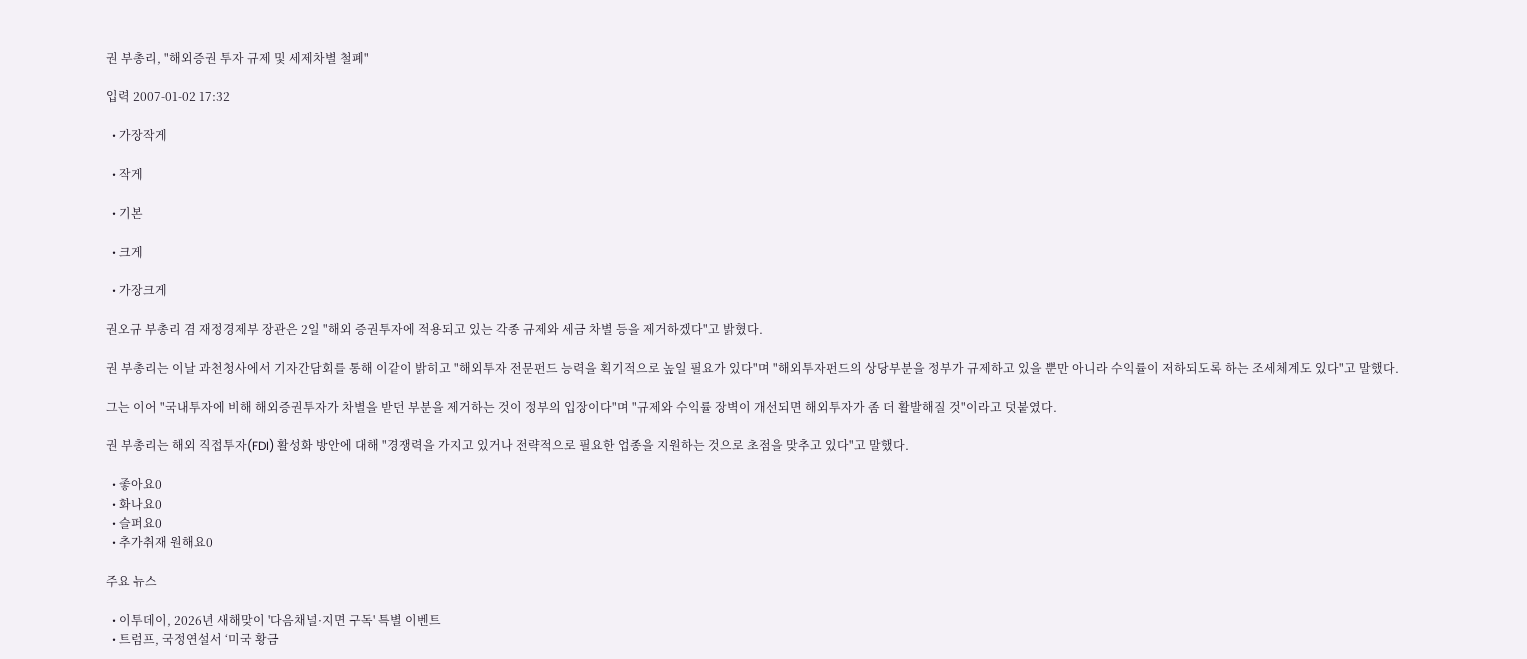권 부총리, "해외증권 투자 규제 및 세제차별 철폐"

입력 2007-01-02 17:32

  • 가장작게

  • 작게

  • 기본

  • 크게

  • 가장크게

권오규 부총리 겸 재정경제부 장관은 2일 "해외 증권투자에 적용되고 있는 각종 규제와 세금 차별 등을 제거하겠다"고 밝혔다.

권 부총리는 이날 과천청사에서 기자간담회를 통해 이같이 밝히고 "해외투자 전문펀드 능력을 획기적으로 높일 필요가 있다"며 "해외투자펀드의 상당부분을 정부가 규제하고 있을 뿐만 아니라 수익률이 저하되도록 하는 조세체계도 있다"고 말했다.

그는 이어 "국내투자에 비해 해외증권투자가 차별을 받던 부분을 제거하는 것이 정부의 입장이다"며 "규제와 수익률 장벽이 개선되면 해외투자가 좀 더 활발해질 것"이라고 덧붙였다.

권 부총리는 해외 직접투자(FDI) 활성화 방안에 대해 "경쟁력을 가지고 있거나 전략적으로 필요한 업종을 지원하는 것으로 초점을 맞추고 있다"고 말했다.

  • 좋아요0
  • 화나요0
  • 슬퍼요0
  • 추가취재 원해요0

주요 뉴스

  • 이투데이, 2026년 새해맞이 '다음채널·지면 구독' 특별 이벤트
  • 트럼프, 국정연설서 ‘미국 황금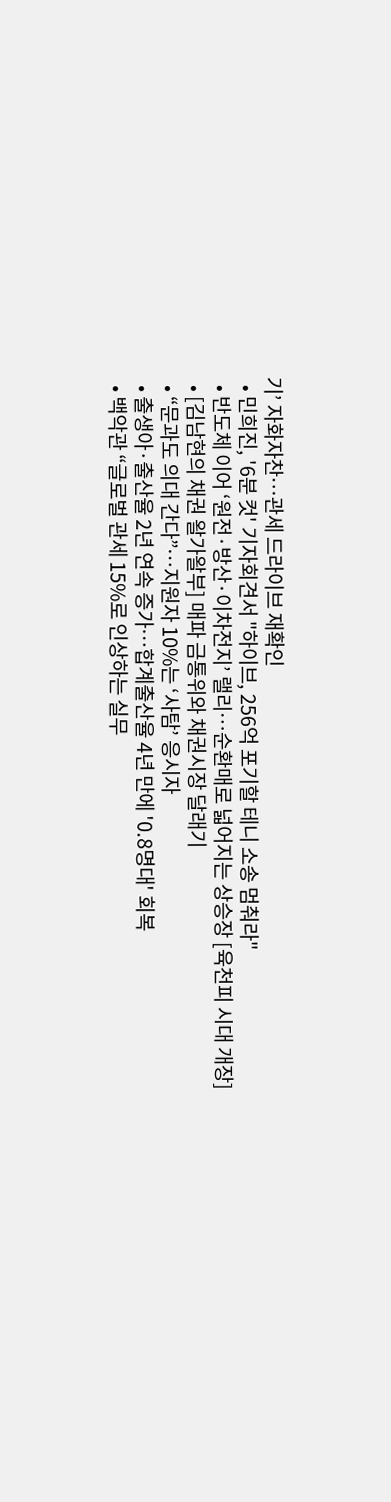기’ 자화자찬…관세 드라이브 재확인
  • 민희진, '6분 컷' 기자회견서 "하이브, 256억 포기할 테니 소송 멈춰라"
  • 반도체 이어 ‘원전·방산·이차전지’ 랠리⋯순환매로 넓어지는 상승장 [육천피 시대 개장]
  • [김남현의 채권 왈가왈부] 매파 금통위와 채권시장 달래기
  • “문과도 의대 간다”⋯지원자 10%는 ‘사탐’ 응시자
  • 출생아·출산율 2년 연속 증가⋯합계출산율 4년 만에 '0.8명대' 회복
  • 백악관 “글로벌 관세 15%로 인상하는 실무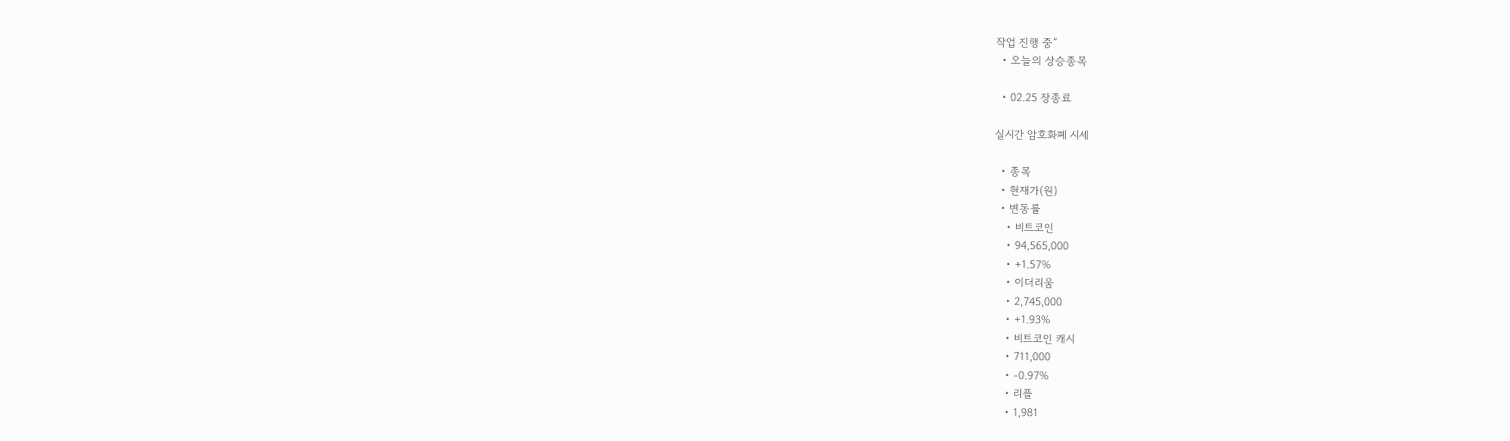작업 진행 중”
  • 오늘의 상승종목

  • 02.25 장종료

실시간 암호화폐 시세

  • 종목
  • 현재가(원)
  • 변동률
    • 비트코인
    • 94,565,000
    • +1.57%
    • 이더리움
    • 2,745,000
    • +1.93%
    • 비트코인 캐시
    • 711,000
    • -0.97%
    • 리플
    • 1,981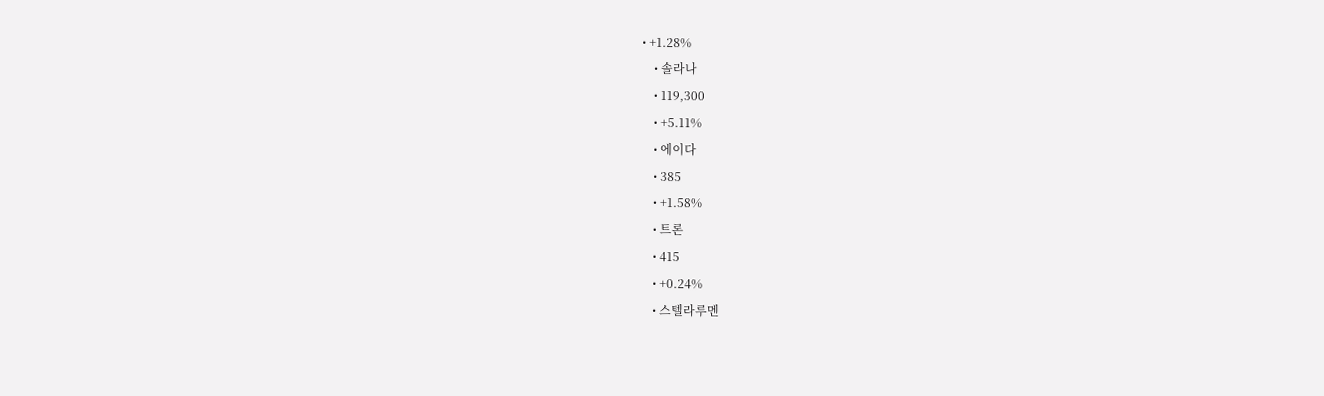• +1.28%
    • 솔라나
    • 119,300
    • +5.11%
    • 에이다
    • 385
    • +1.58%
    • 트론
    • 415
    • +0.24%
    • 스텔라루멘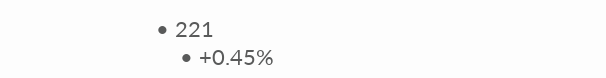• 221
    • +0.45%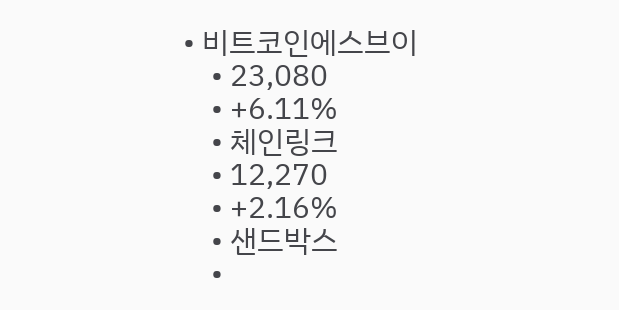• 비트코인에스브이
    • 23,080
    • +6.11%
    • 체인링크
    • 12,270
    • +2.16%
    • 샌드박스
    •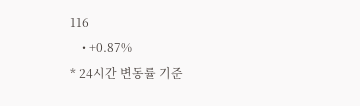116
    • +0.87%
* 24시간 변동률 기준